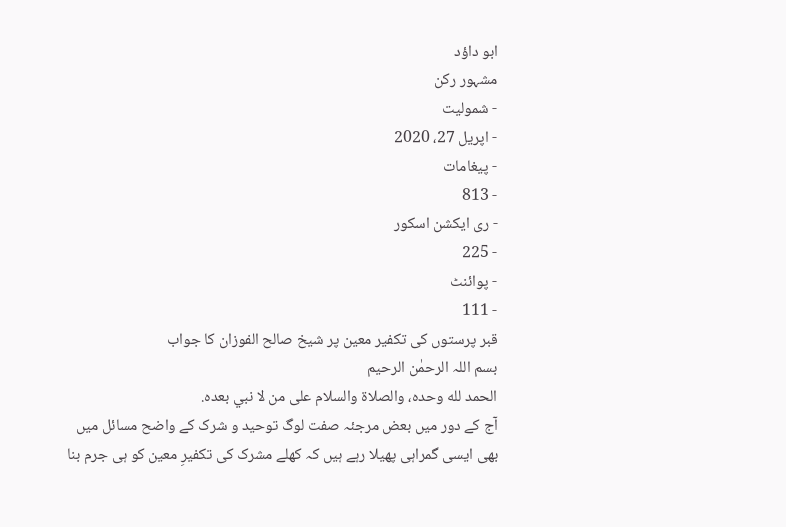ابو داؤد
مشہور رکن
- شمولیت
- اپریل 27، 2020
- پیغامات
- 813
- ری ایکشن اسکور
- 225
- پوائنٹ
- 111
قبر پرستوں کی تکفیر معین پر شیخ صالح الفوزان کا جواب
بسم اللہ الرحمٰن الرحیم
الحمد لله وحده، والصلاة والسلام على من لا نبي بعده.
آج کے دور میں بعض مرجئہ صفت لوگ توحید و شرک کے واضح مسائل میں بھی ایسی گمراہی پھیلا رہے ہیں کہ کھلے مشرک کی تکفیرِ معین کو ہی جرم بنا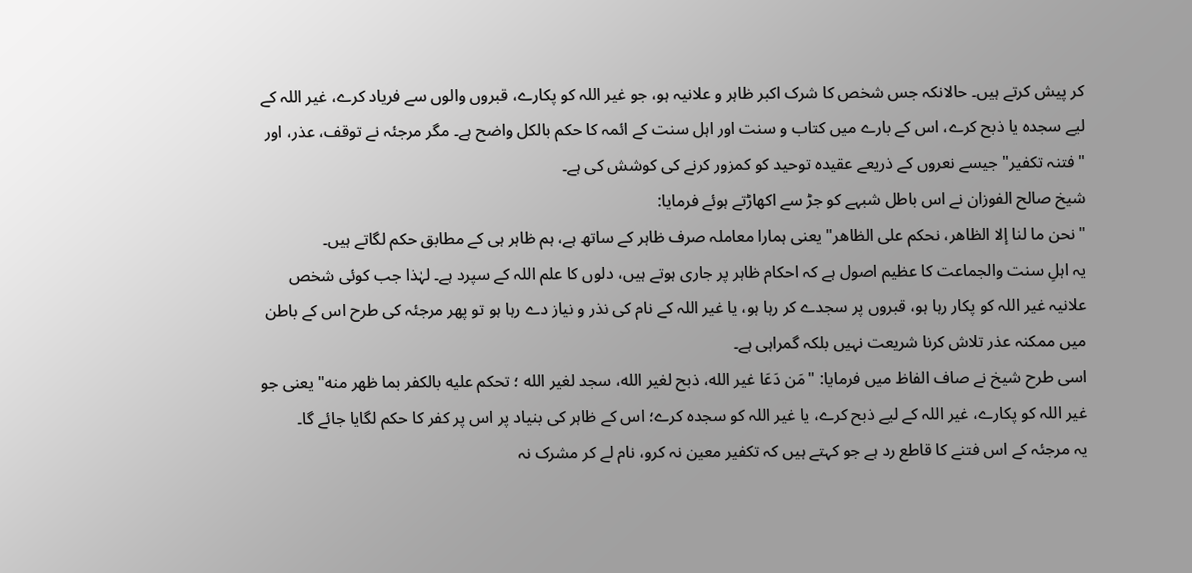کر پیش کرتے ہیں۔ حالانکہ جس شخص کا شرک اکبر ظاہر و علانیہ ہو، جو غیر اللہ کو پکارے، قبروں والوں سے فریاد کرے، غیر اللہ کے لیے سجدہ یا ذبح کرے، اس کے بارے میں کتاب و سنت اور اہل سنت کے ائمہ کا حکم بالکل واضح ہے۔ مگر مرجئہ نے توقف، عذر، اور "فتنہ تکفیر" جیسے نعروں کے ذریعے عقیدہ توحید کو کمزور کرنے کی کوشش کی ہے۔
شیخ صالح الفوزان نے اس باطل شبہے کو جڑ سے اکھاڑتے ہوئے فرمایا:
"نحن ما لنا إلا الظاهر، نحكم على الظاهر" یعنی ہمارا معاملہ صرف ظاہر کے ساتھ ہے، ہم ظاہر ہی کے مطابق حکم لگاتے ہیں۔
یہ اہلِ سنت والجماعت کا عظیم اصول ہے کہ احکام ظاہر پر جاری ہوتے ہیں، دلوں کا علم اللہ کے سپرد ہے۔ لہٰذا جب کوئی شخص علانیہ غیر اللہ کو پکار رہا ہو، قبروں پر سجدے کر رہا ہو، یا غیر اللہ کے نام کی نذر و نیاز دے رہا ہو تو پھر مرجئہ کی طرح اس کے باطن میں ممکنہ عذر تلاش کرنا شریعت نہیں بلکہ گمراہی ہے۔
اسی طرح شیخ نے صاف الفاظ میں فرمایا: "مَن دَعَا غير الله، ذبح لغير الله، سجد لغير الله ؛ تحكم عليه بالكفر بما ظهر منه" یعنی جو غیر اللہ کو پکارے، غیر اللہ کے لیے ذبح کرے، یا غیر اللہ کو سجدہ کرے؛ اس کے ظاہر کی بنیاد پر اس پر کفر کا حکم لگایا جائے گا۔
یہ مرجئہ کے اس فتنے کا قاطع رد ہے جو کہتے ہیں کہ تکفیر معین نہ کرو، نام لے کر مشرک نہ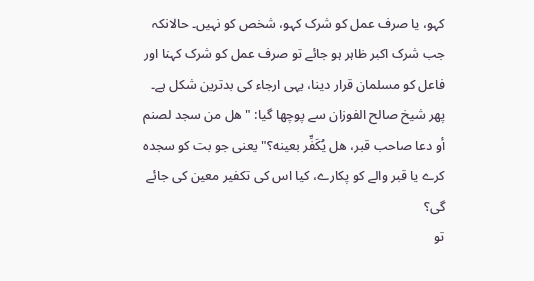کہو، یا صرف عمل کو شرک کہو، شخص کو نہیں۔ حالانکہ جب شرک اکبر ظاہر ہو جائے تو صرف عمل کو شرک کہنا اور فاعل کو مسلمان قرار دینا، یہی ارجاء کی بدترین شکل ہے۔
پھر شیخ صالح الفوزان سے پوچھا گیا: "هل من سجد لصنم أو دعا صاحب قبر، هل يُكَفِّر بعينه؟" یعنی جو بت کو سجدہ کرے یا قبر والے کو پکارے، کیا اس کی تکفیر معین کی جائے گی؟
تو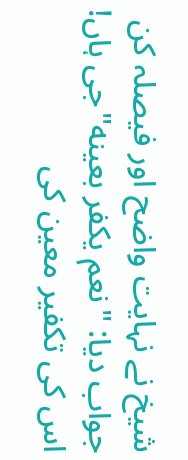شیخ نے نہایت واضح اور فیصلہ کن جواب دیا: "نعم يكفر بعينه"جی ہاں! اس کی تکفیر معین کی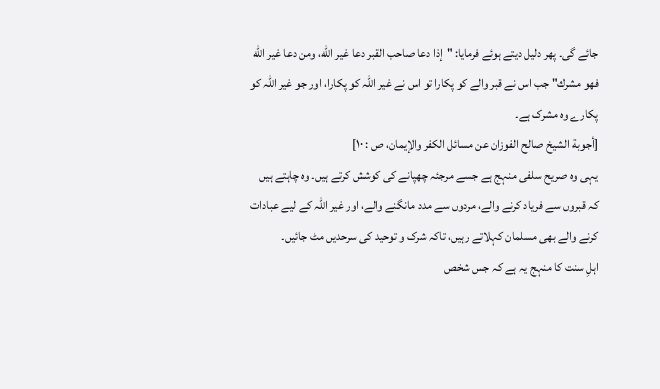جائے گی۔ پھر دلیل دیتے ہوئے فرمایا: "إذا دعا صاحب القبر دعا غير الله، ومن دعا غير الله فهو مشرك" جب اس نے قبر والے کو پکارا تو اس نے غیر اللہ کو پکارا، اور جو غیر اللہ کو پکارے وہ مشرک ہے۔
[أجوبة الشيخ صالح الفوزان عن مسائل الكفر والإيمان، ص : ١٠]
یہی وہ صریح سلفی منہج ہے جسے مرجئہ چھپانے کی کوشش کرتے ہیں۔ وہ چاہتے ہیں کہ قبروں سے فریاد کرنے والے، مردوں سے مدد مانگنے والے، اور غیر اللہ کے لیے عبادات کرنے والے بھی مسلمان کہلاتے رہیں، تاکہ شرک و توحید کی سرحدیں مٹ جائیں۔
اہلِ سنت کا منہج یہ ہے کہ جس شخص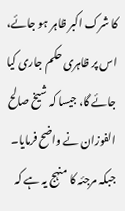کا شرک اکبر ظاہر ہو جائے، اس پر ظاہری حکم جاری کیا جائے گا، جیسا کہ شیخ صالح الفوزان نے واضح فرمایا۔ جبکہ مرجئہ کا منہج یہ ہے کہ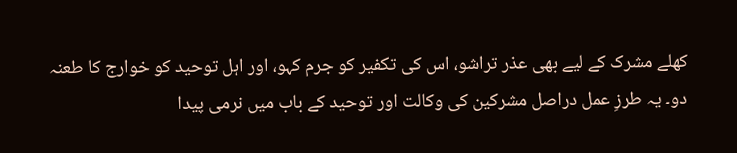کھلے مشرک کے لیے بھی عذر تراشو، اس کی تکفیر کو جرم کہو، اور اہل توحید کو خوارج کا طعنہ دو۔ یہ طرزِ عمل دراصل مشرکین کی وکالت اور توحید کے باب میں نرمی پیدا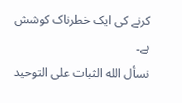کرنے کی ایک خطرناک کوشش ہے۔
نسأل الله الثبات على التوحيد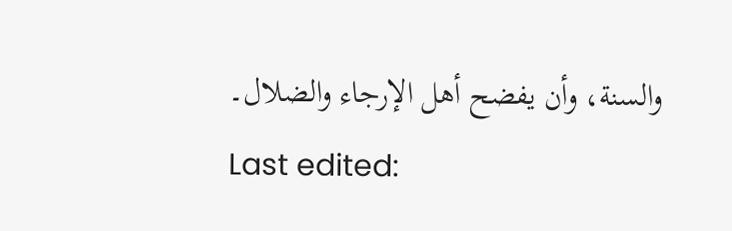والسنة، وأن يفضح أهل الإرجاء والضلال۔
Last edited: